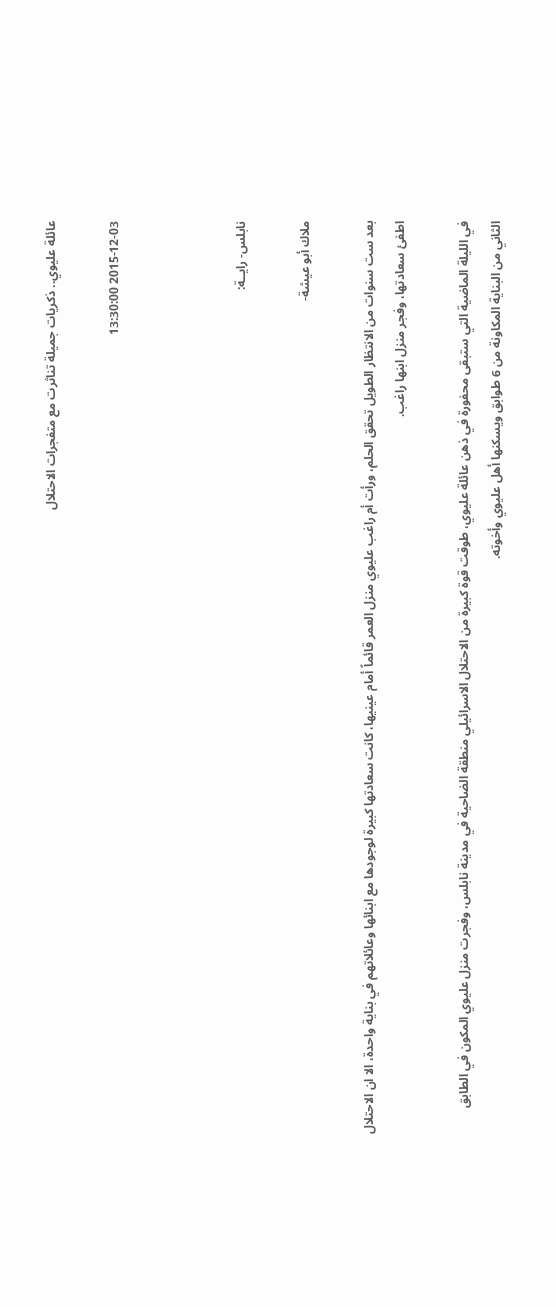عائلة عليوي.. ذكريات جميلة تناثرت مع متفجرات الاحتلال

2015-12-03 13:30:00



نابلس- رايــة:

ملاك أبو عيشة-

بعد ست سنوات من الانتظار الطويل تحقق الحلم، ورأت أم راغب عليوي منزل العمر قائماً أمام عينيها، كانت سعادتها كبيرة لوجودها مع ابنائها وعائلاتهم في بناية واحدة، الا ان الاحتلال اطفئ سعادتها، وفجر منزل ابنها راغب.

في الليلة الماضية التي ستبقى محفورة في ذهن عائلة عليوي، طوقت قوة كبيرة من الاحتلال الاسرائيلي منطقة الضاحية في مدينة نابلس، وفجرت منزل عليوي المكون في الطابق الثاني من البناية المكاونة من 6 طوابق ويسكنها أهل عليوي وأخوته.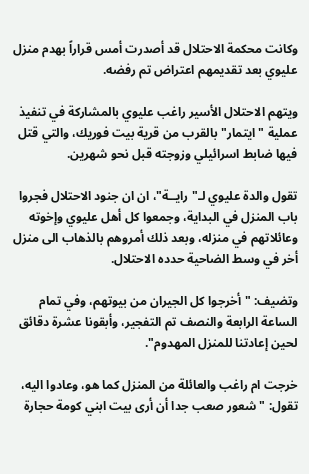وكانت محكمة الاحتلال قد أصدرت أمس قراراً بهدم منزل عليوي بعد تقديمهم اعتراض تم رفضه.

ويتهم الاحتلال الأسير راغب عليوي بالمشاركة في تنفيذ عملية "ايتمار" بالقرب من قرية بيت فوريك، والتي قتل فيها ضابط اسرائيلي وزوجته قبل نحو شهرين.

تقول والدة عليوي لـ"رايــة"، ان ان جنود الاحتلال فجروا باب المنزل في البداية، وجمعوا كل أهل عليوي وإخوته وعائلاتهم في منزله، وبعد ذلك أمروهم بالذهاب الى منزل أخر في وسط الضاحية حدده الاحتلال.

وتضيف: "أخرجوا كل الجيران من بيوتهم، وفي تمام الساعة الرابعة والنصف تم التفجير، وأبقونا عشرة دقائق لحين إعادتنا للمنزل المهدوم".

خرجت ام راغب والعائلة من المنزل كما هو، وعادوا اليه، تقول: "شعور صعب جدا أن أرى بيت ابني كومة حجارة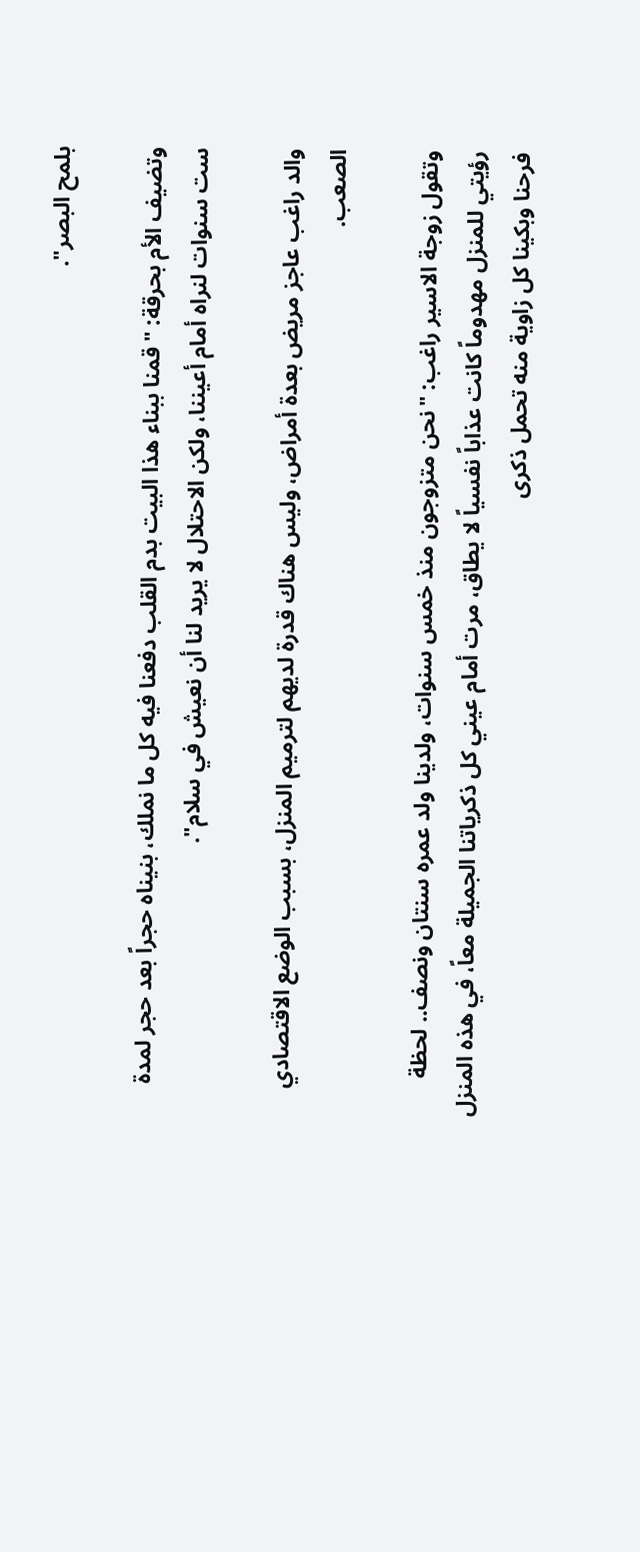بلمح البصر".

وتضيف الأم بحرقة: "قمنا ببناء هذا البيت بدم القلب دفعنا فيه كل ما نملك، بنيناه حجراً بعد حجر لمدة ست سنوات لنراه أمام أعيننا، ولكن الاحتلال لا يريد لنا أن نعيش في سلام".

والد راغب عاجز مريض بعدة أمراض، وليس هناك قدرة لديهم لترميم المنزل، بسبب الوضع الاقتصادي الصعب.

وتقول زوجة الاسير راغب: "نحن متزوجون منذ خمس سنوات، ولدينا ولد عمره سنتان ونصف.. لحظة رؤيتي للمنزل مهدوماً كانت عذاباً نفسياً لا يطاق، مرت أمام عيني كل ذكرياتنا الجميلة معاً، في هذه المنزل فرحنا وبكينا كل زاوية منه تحمل ذكرى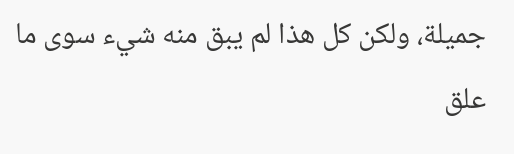جميلة، ولكن كل هذا لم يبق منه شيء سوى ما علق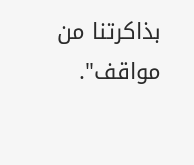بذاكرتنا من مواقف".